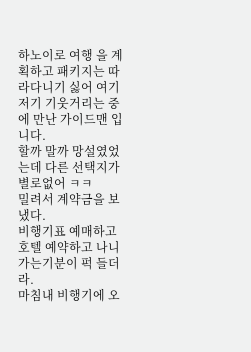하노이로 여행 을 계획하고 패키지는 따라다니기 싫어 여기저기 기웃거리는 중에 만난 가이드맨 입니다.
할까 말까 망설였었는데 다른 선택지가 별로없어 ㅋㅋ
밀려서 계약금을 보냈다.
비행기표 예매하고 호텔 예약하고 나니 가는기분이 퍽 들더라.
마침내 비행기에 오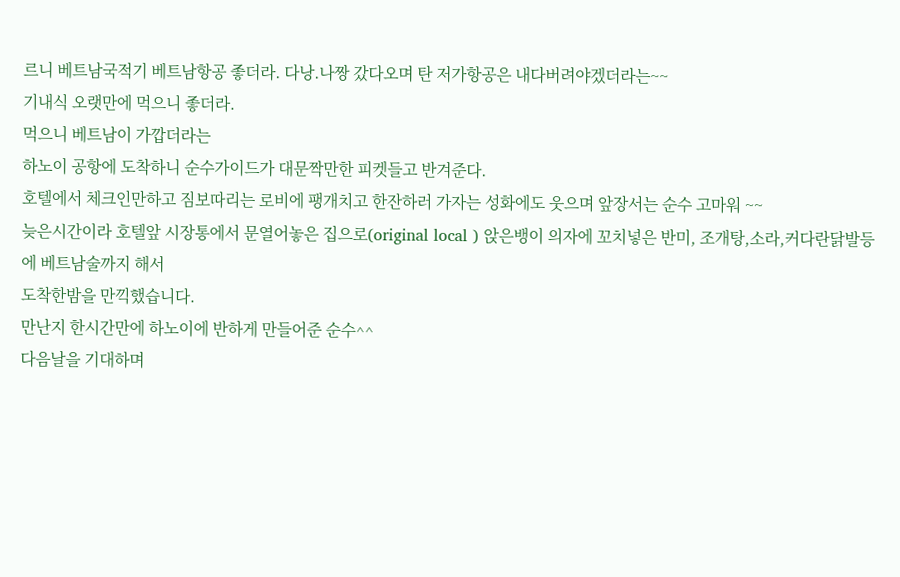르니 베트남국적기 베트남항공 좋더라. 다낭.나짱 갔다오며 탄 저가항공은 내다버려야겠더라는~~
기내식 오랫만에 먹으니 좋더라.
먹으니 베트남이 가깝더라는
하노이 공항에 도착하니 순수가이드가 대문짝만한 피켓들고 반겨준다.
호텔에서 체크인만하고 짐보따리는 로비에 팽개치고 한잔하러 가자는 성화에도 웃으며 앞장서는 순수 고마워 ~~
늦은시간이라 호텔앞 시장통에서 문열어놓은 집으로(original local ) 앉은뱅이 의자에 꼬치넣은 반미, 조개탕,소라,커다란닭발등에 베트남술까지 해서
도착한밤을 만끽했습니다.
만난지 한시간만에 하노이에 반하게 만들어준 순수^^
다음날을 기대하며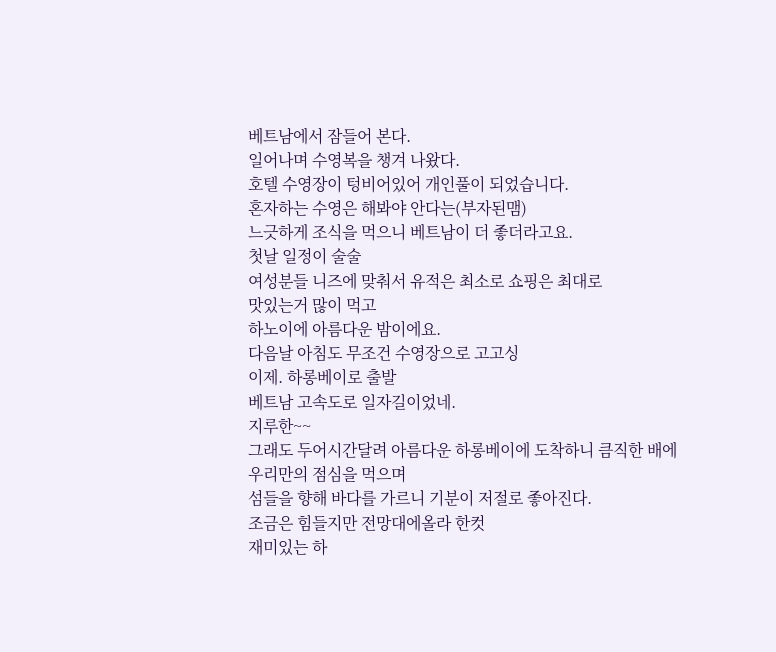베트남에서 잠들어 본다.
일어나며 수영복을 챙겨 나왔다.
호텔 수영장이 텅비어있어 개인풀이 되었습니다.
혼자하는 수영은 해봐야 안다는(부자된맴)
느긋하게 조식을 먹으니 베트남이 더 좋더라고요.
첫날 일정이 술술
여성분들 니즈에 맞춰서 유적은 최소로 쇼핑은 최대로
맛있는거 많이 먹고
하노이에 아름다운 밤이에요.
다음날 아침도 무조건 수영장으로 고고싱
이제. 하롱베이로 출발
베트남 고속도로 일자길이었네.
지루한~~
그래도 두어시간달려 아름다운 하롱베이에 도착하니 큼직한 배에 우리만의 점심을 먹으며
섬들을 향해 바다를 가르니 기분이 저절로 좋아진다.
조금은 힘들지만 전망대에올라 한컷
재미있는 하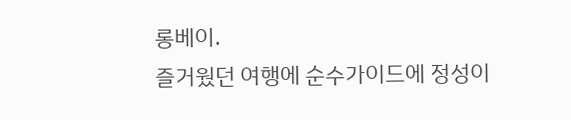롱베이.
즐거웠던 여행에 순수가이드에 정성이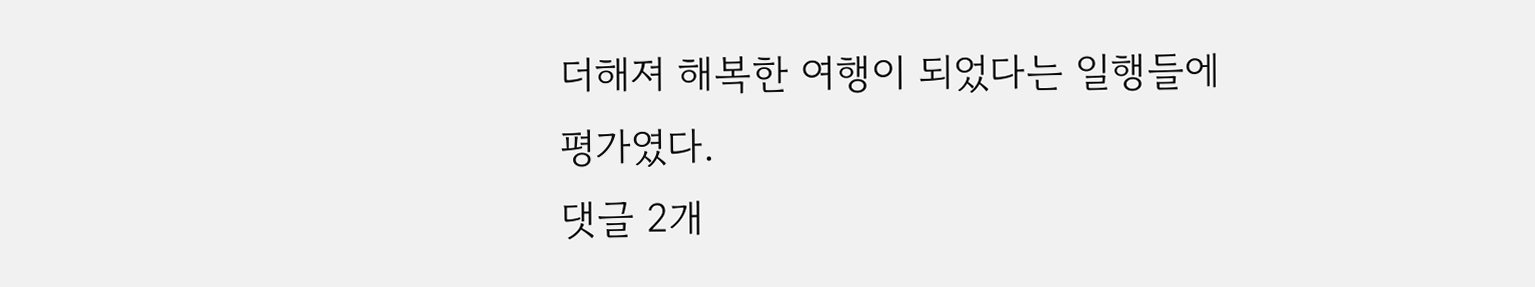더해져 해복한 여행이 되었다는 일행들에 평가였다.
댓글 2개